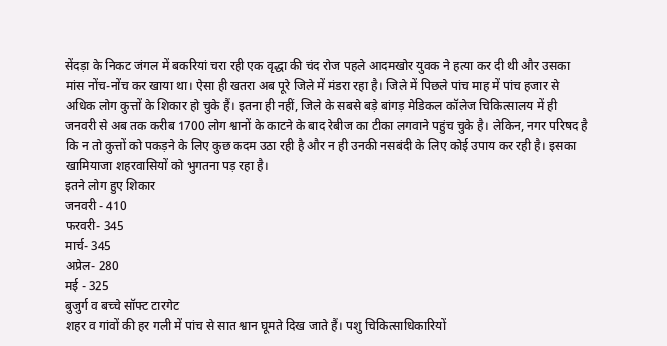सेंदड़ा के निकट जंगल में बकरियां चरा रही एक वृद्धा की चंद रोज पहले आदमखोर युवक ने हत्या कर दी थी और उसका मांस नोंच-नोंच कर खाया था। ऐसा ही खतरा अब पूरे जिले में मंडरा रहा है। जिले में पिछले पांच माह में पांच हजार से अधिक लोग कुत्तों के शिकार हो चुके हैं। इतना ही नहीं, जिले के सबसे बड़े बांगड़ मेडिकल कॉलेज चिकित्सालय में ही जनवरी से अब तक करीब 1700 लोग श्वानों के काटने के बाद रेबीज का टीका लगवाने पहुंच चुके है। लेकिन, नगर परिषद है कि न तो कुत्तों को पकड़ने के लिए कुछ कदम उठा रही है और न ही उनकी नसबंदी के लिए कोई उपाय कर रही है। इसका खामियाजा शहरवासियों को भुगतना पड़ रहा है।
इतने लोग हुए शिकार
जनवरी - 410
फरवरी- 345
मार्च- 345
अप्रेल- 280
मई - 325
बुजुर्ग व बच्चे सॉफ्ट टारगेट
शहर व गांवों की हर गली में पांच से सात श्वान घूमते दिख जाते हैं। पशु चिकित्साधिकारियों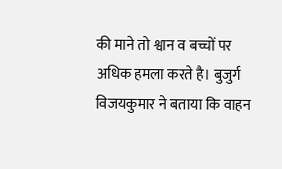की माने तो श्वान व बच्चों पर अधिक हमला करते है। बुजुर्ग विजयकुमार ने बताया कि वाहन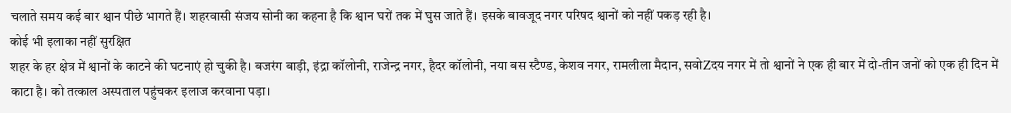चलाते समय कई बार श्वान पीछे भागते हैं। शहरवासी संजय सोनी का कहना है कि श्वान घरों तक में घुस जाते हैं। इसके बावजूद नगर परिषद श्वानों को नहीं पकड़ रही है।
कोई भी इलाका नहीं सुरक्षित
शहर के हर क्षेत्र में श्वानों के काटने की घटनाएं हो चुकी है। बजरंग बाड़ी, इंद्रा कॉलोनी, राजेन्द्र नगर, हैदर कॉलोनी, नया बस स्टैण्ड, केशव नगर, रामलीला मैदान, सवोZदय नगर में तो श्वानों ने एक ही बार में दो-तीन जनों को एक ही दिन में काटा है। को तत्काल अस्पताल पहुंचकर इलाज करवाना पड़ा।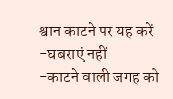श्वान काटने पर यह करें
-घबराएं नहीं
-काटने वाली जगह को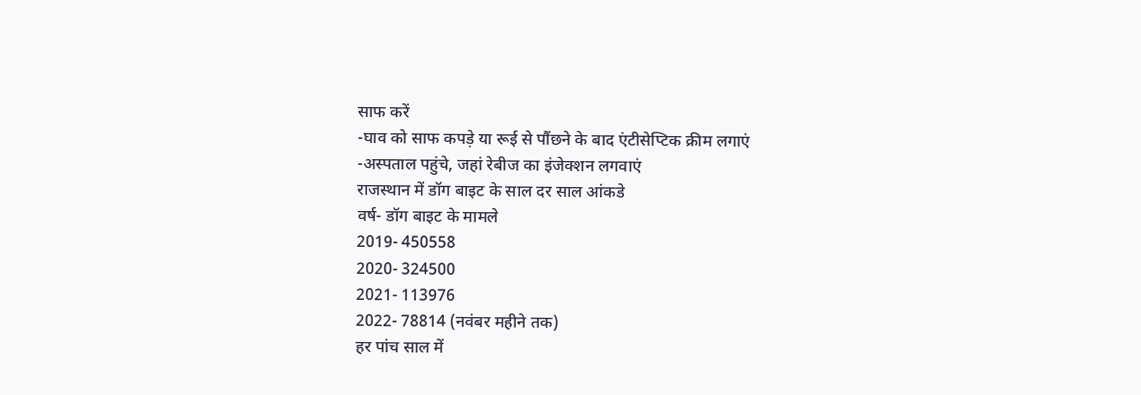साफ करें
-घाव को साफ कपड़े या रूई से पौंछने के बाद एंटीसेप्टिक क्रीम लगाएं
-अस्पताल पहुंचे, जहां रेबीज का इंजेक्शन लगवाएं
राजस्थान में डॉग बाइट के साल दर साल आंकडे
वर्ष- डॉग बाइट के मामले
2019- 450558
2020- 324500
2021- 113976
2022- 78814 (नवंबर महीने तक)
हर पांच साल में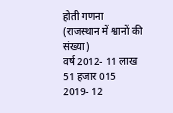होती गणना
(राजस्थान में श्वानों की संख्या)
वर्ष 2012- 11 लाख 51 हजार 015
2019- 12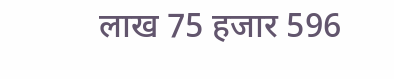लाख 75 हजार 596